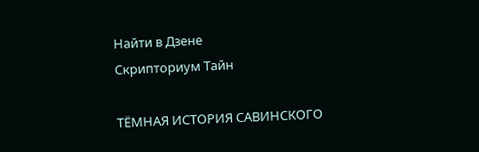Найти в Дзене
Скрипториум Тайн

ТЁМНАЯ ИСТОРИЯ САВИНСКОГО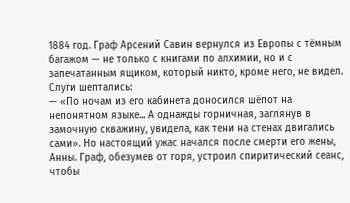1884 год. Граф Арсений Савин вернулся из Европы с тёмным багажом — не только с книгами по алхимии, но и с запечатанным ящиком, который никто, кроме него, не видел. Слуги шептались:
— «По ночам из его кабинета доносился шёпот на непонятном языке... А однажды горничная, заглянув в замочную скважину, увидела, как тени на стенах двигались сами». Но настоящий ужас начался после смерти его жены, Анны. Граф, обезумев от горя, устроил спиритический сеанс, чтобы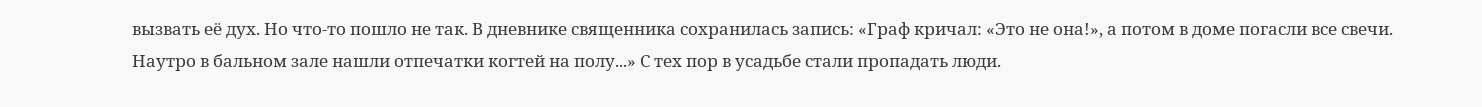вызвать её дух. Но что-то пошло не так. В дневнике священника сохранилась запись: «Граф кричал: «Это не она!», а потом в доме погасли все свечи. Наутро в бальном зале нашли отпечатки когтей на полу...» С тех пор в усадьбе стали пропадать люди.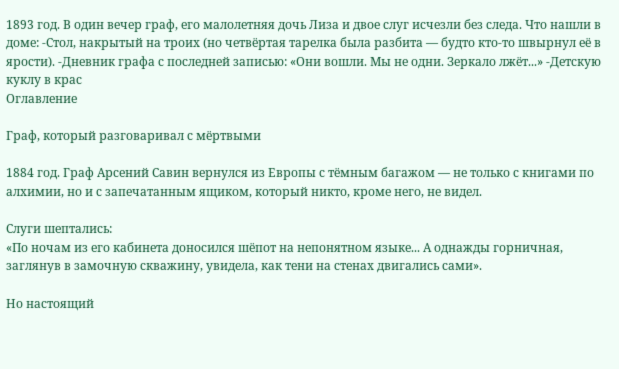1893 год. В один вечер граф, его малолетняя дочь Лиза и двое слуг исчезли без следа. Что нашли в доме: -Стол, накрытый на троих (но четвёртая тарелка была разбита — будто кто-то швырнул её в ярости). -Дневник графа с последней записью: «Они вошли. Мы не одни. Зеркало лжёт...» -Детскую куклу в крас
Оглавление

Граф, который разговаривал с мёртвыми

1884 год. Граф Арсений Савин вернулся из Европы с тёмным багажом — не только с книгами по алхимии, но и с запечатанным ящиком, который никто, кроме него, не видел.

Слуги шептались:
«По ночам из его кабинета доносился шёпот на непонятном языке... А однажды горничная, заглянув в замочную скважину, увидела, как тени на стенах двигались сами».

Но настоящий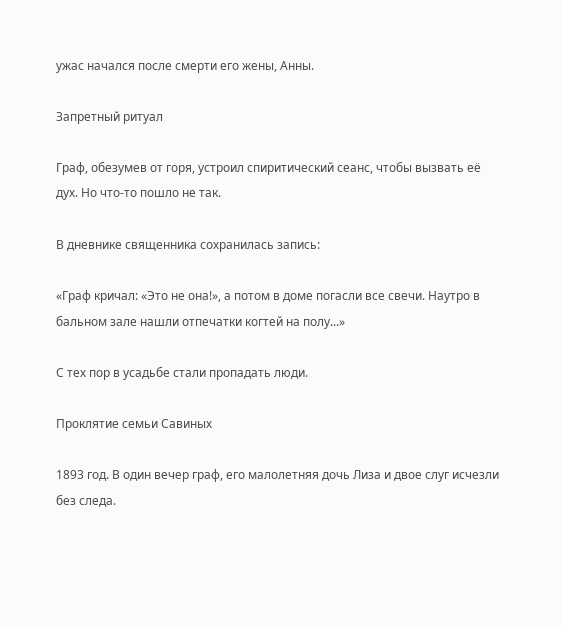ужас начался после смерти его жены, Анны.

Запретный ритуал

Граф, обезумев от горя, устроил спиритический сеанс, чтобы вызвать её дух. Но что-то пошло не так.

В дневнике священника сохранилась запись:

«Граф кричал: «Это не она!», а потом в доме погасли все свечи. Наутро в бальном зале нашли отпечатки когтей на полу...»

С тех пор в усадьбе стали пропадать люди.

Проклятие семьи Савиных

1893 год. В один вечер граф, его малолетняя дочь Лиза и двое слуг исчезли без следа.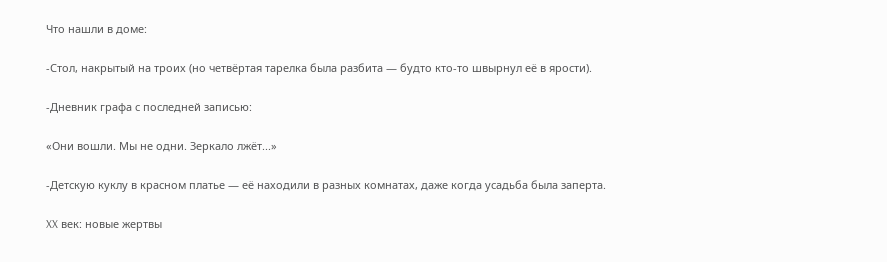Что нашли в доме:

-Стол, накрытый на троих (но четвёртая тарелка была разбита — будто кто-то швырнул её в ярости).

-Дневник графа с последней записью:

«Они вошли. Мы не одни. Зеркало лжёт...»

-Детскую куклу в красном платье — её находили в разных комнатах, даже когда усадьба была заперта.

XX век: новые жертвы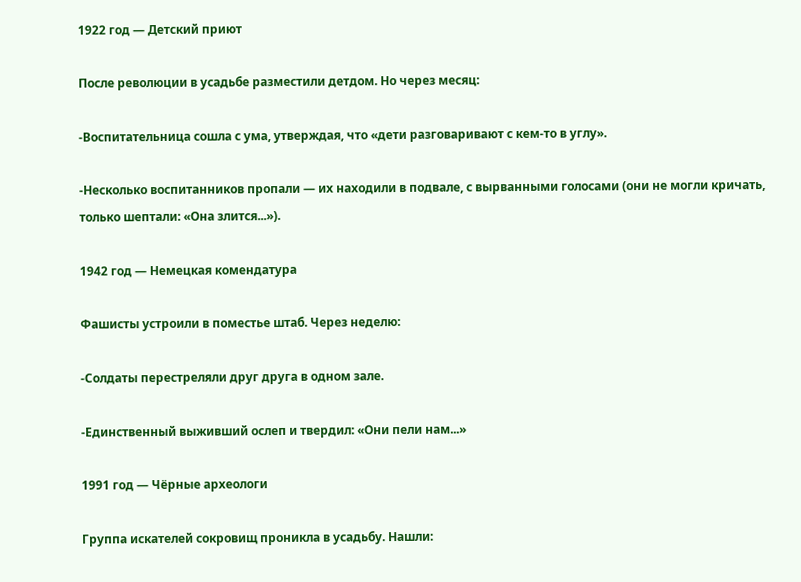1922 год — Детский приют

После революции в усадьбе разместили детдом. Но через месяц:

-Воспитательница сошла с ума, утверждая, что «дети разговаривают с кем-то в углу».

-Несколько воспитанников пропали — их находили в подвале, с вырванными голосами (они не могли кричать, только шептали: «Она злится...»).

1942 год — Немецкая комендатура

Фашисты устроили в поместье штаб. Через неделю:

-Солдаты перестреляли друг друга в одном зале.

-Единственный выживший ослеп и твердил: «Они пели нам...»

1991 год — Чёрные археологи

Группа искателей сокровищ проникла в усадьбу. Нашли: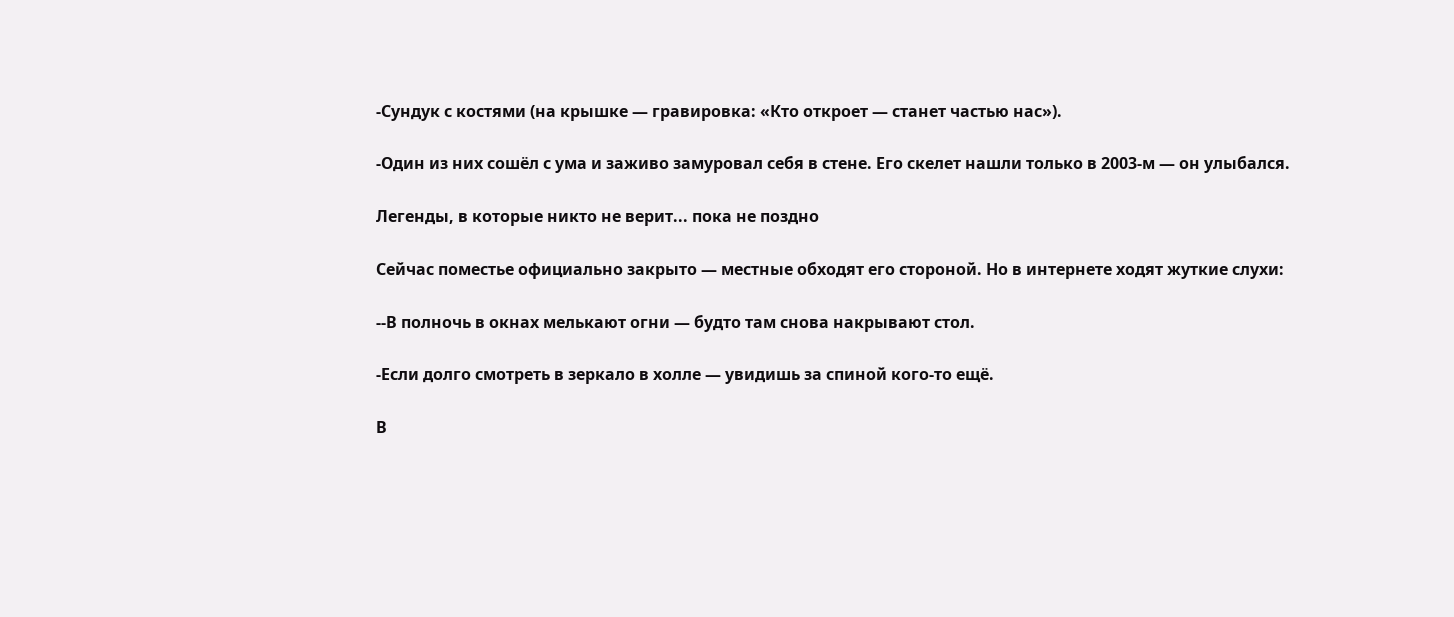-Сундук с костями (на крышке — гравировка: «Кто откроет — станет частью нас»).

-Один из них сошёл с ума и заживо замуровал себя в стене. Его скелет нашли только в 2003-м — он улыбался.

Легенды, в которые никто не верит... пока не поздно

Сейчас поместье официально закрыто — местные обходят его стороной. Но в интернете ходят жуткие слухи:

--В полночь в окнах мелькают огни — будто там снова накрывают стол.

-Если долго смотреть в зеркало в холле — увидишь за спиной кого-то ещё.

В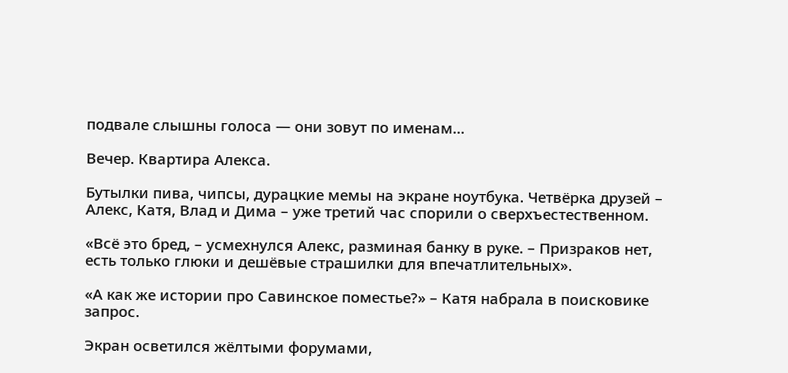подвале слышны голоса — они зовут по именам...

Вечер. Квартира Алекса.

Бутылки пива, чипсы, дурацкие мемы на экране ноутбука. Четвёрка друзей – Алекс, Катя, Влад и Дима – уже третий час спорили о сверхъестественном.

«Всё это бред, – усмехнулся Алекс, разминая банку в руке. – Призраков нет, есть только глюки и дешёвые страшилки для впечатлительных».

«А как же истории про Савинское поместье?» – Катя набрала в поисковике запрос.

Экран осветился жёлтыми форумами,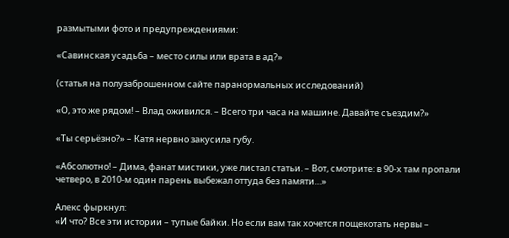размытыми фото и предупреждениями:

«Савинская усадьба – место силы или врата в ад?»

(статья на полузаброшенном сайте паранормальных исследований)

«О, это же рядом! – Влад оживился. – Всего три часа на машине. Давайте съездим?»

«Ты серьёзно?» – Катя нервно закусила губу.

«Абсолютно! – Дима, фанат мистики, уже листал статьи. – Вот, смотрите: в 90-х там пропали четверо, в 2010-м один парень выбежал оттуда без памяти…»

Алекс фыркнул:
«И что? Все эти истории – тупые байки. Но если вам так хочется пощекотать нервы –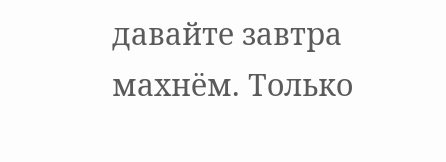давайте завтра махнём. Только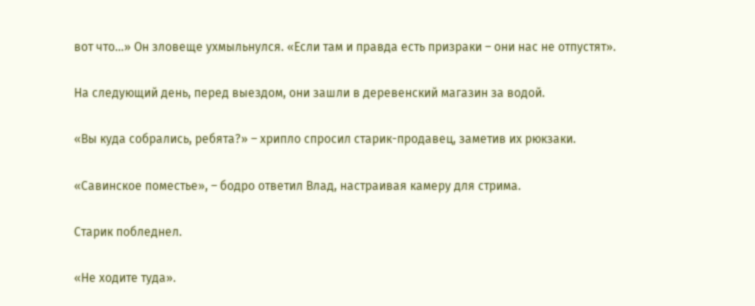вот что…» Он зловеще ухмыльнулся. «Если там и правда есть призраки – они нас не отпустят».

На следующий день, перед выездом, они зашли в деревенский магазин за водой.

«Вы куда собрались, ребята?» – хрипло спросил старик-продавец, заметив их рюкзаки.

«Савинское поместье», – бодро ответил Влад, настраивая камеру для стрима.

Старик побледнел.

«Не ходите туда».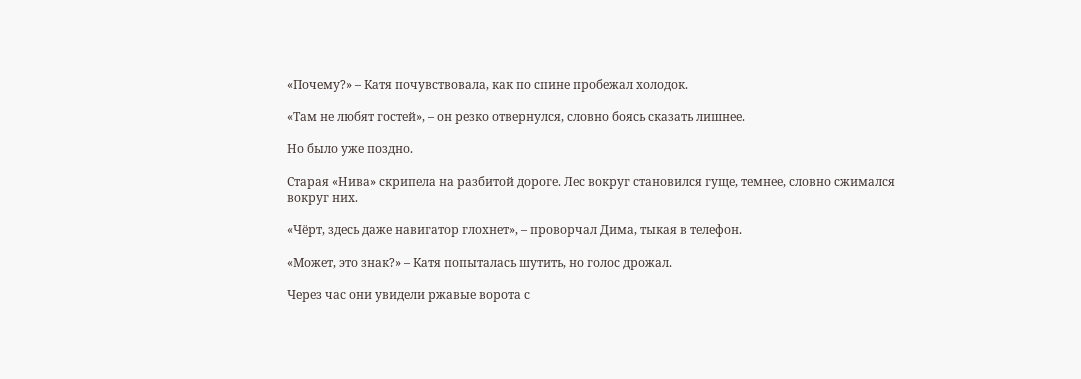«Почему?» – Катя почувствовала, как по спине пробежал холодок.

«Там не любят гостей», – он резко отвернулся, словно боясь сказать лишнее.

Но было уже поздно.

Старая «Нива» скрипела на разбитой дороге. Лес вокруг становился гуще, темнее, словно сжимался вокруг них.

«Чёрт, здесь даже навигатор глохнет», – проворчал Дима, тыкая в телефон.

«Может, это знак?» – Катя попыталась шутить, но голос дрожал.

Через час они увидели ржавые ворота с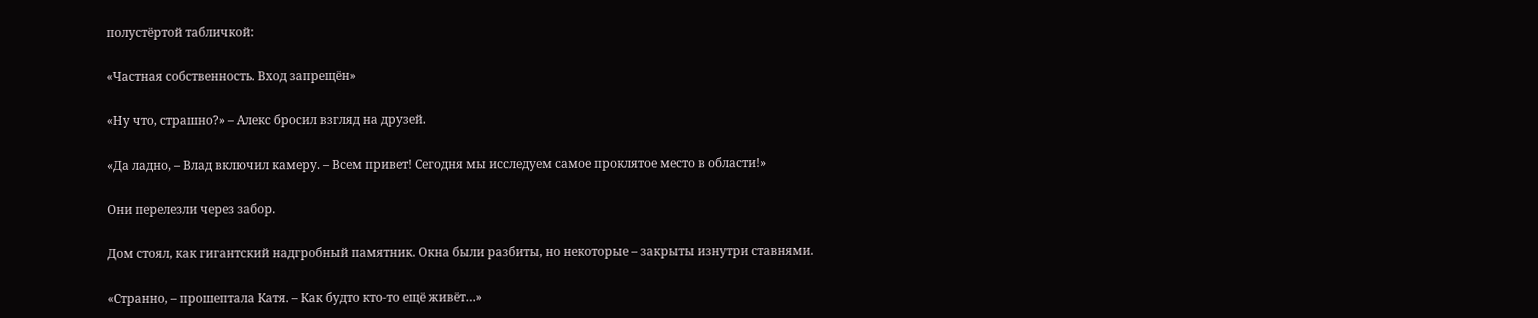полустёртой табличкой:

«Частная собственность. Вход запрещён»

«Ну что, страшно?» – Алекс бросил взгляд на друзей.

«Да ладно, – Влад включил камеру. – Всем привет! Сегодня мы исследуем самое проклятое место в области!»

Они перелезли через забор.

Дом стоял, как гигантский надгробный памятник. Окна были разбиты, но некоторые – закрыты изнутри ставнями.

«Странно, – прошептала Катя. – Как будто кто-то ещё живёт…»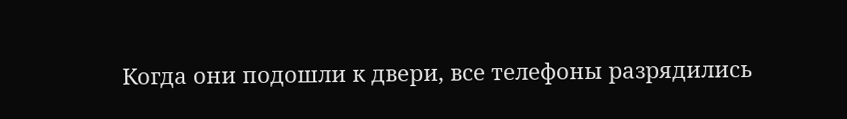Когда они подошли к двери, все телефоны разрядились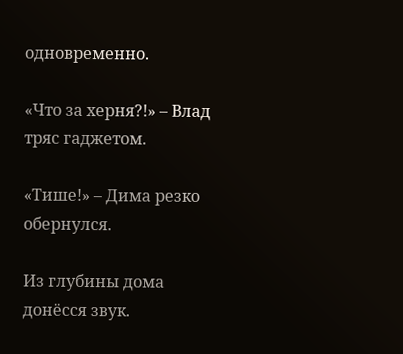одновременно.

«Что за херня?!» – Влад тряс гаджетом.

«Тише!» – Дима резко обернулся.

Из глубины дома донёсся звук.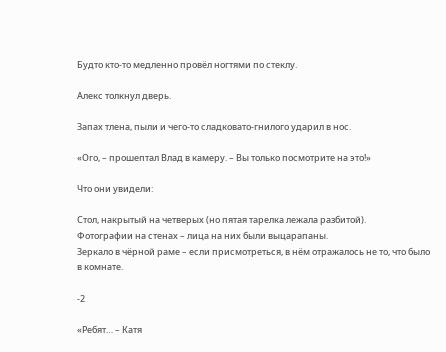Будто кто-то медленно провёл ногтями по стеклу.

Алекс толкнул дверь.

Запах тлена, пыли и чего-то сладковато-гнилого ударил в нос.

«Ого, – прошептал Влад в камеру. – Вы только посмотрите на это!»

Что они увидели:

Стол, накрытый на четверых (но пятая тарелка лежала разбитой).
Фотографии на стенах – лица на них были выцарапаны.
Зеркало в чёрной раме – если присмотреться, в нём отражалось не то, что было в комнате.

-2

«Ребят… – Катя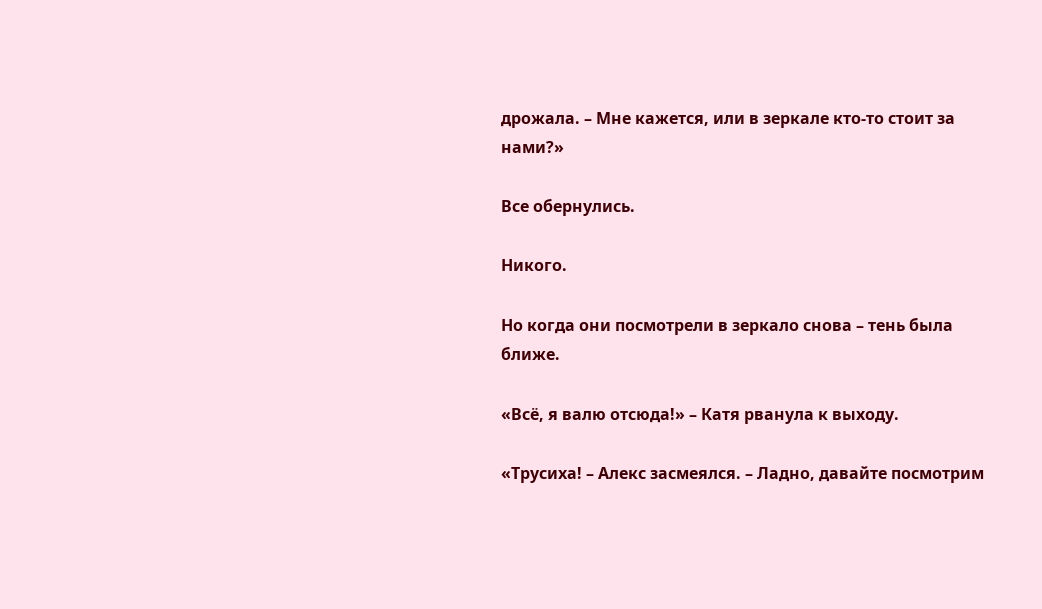дрожала. – Мне кажется, или в зеркале кто-то стоит за нами?»

Все обернулись.

Никого.

Но когда они посмотрели в зеркало снова – тень была ближе.

«Всё, я валю отсюда!» – Катя рванула к выходу.

«Трусиха! – Алекс засмеялся. – Ладно, давайте посмотрим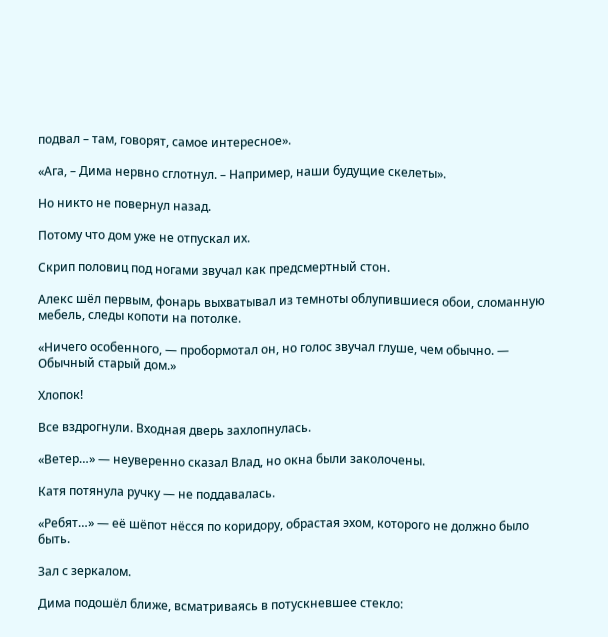подвал – там, говорят, самое интересное».

«Ага, – Дима нервно сглотнул. – Например, наши будущие скелеты».

Но никто не повернул назад.

Потому что дом уже не отпускал их.

Скрип половиц под ногами звучал как предсмертный стон.

Алекс шёл первым, фонарь выхватывал из темноты облупившиеся обои, сломанную мебель, следы копоти на потолке.

«Ничего особенного, — пробормотал он, но голос звучал глуше, чем обычно. — Обычный старый дом.»

Хлопок!

Все вздрогнули. Входная дверь захлопнулась.

«Ветер…» — неуверенно сказал Влад, но окна были заколочены.

Катя потянула ручку — не поддавалась.

«Ребят…» — её шёпот нёсся по коридору, обрастая эхом, которого не должно было быть.

Зал с зеркалом.

Дима подошёл ближе, всматриваясь в потускневшее стекло: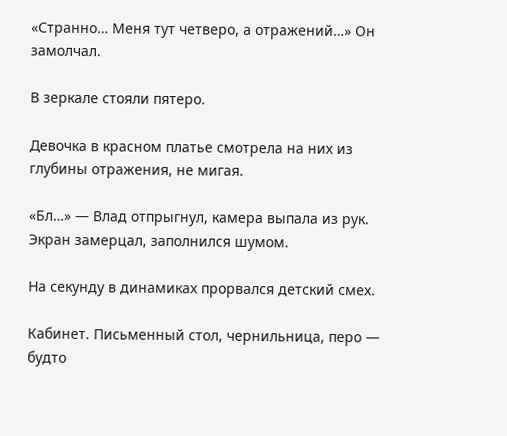«Странно… Меня тут четверо, а отражений…» Он замолчал.

В зеркале стояли пятеро.

Девочка в красном платье смотрела на них из глубины отражения, не мигая.

«Бл…» — Влад отпрыгнул, камера выпала из рук. Экран замерцал, заполнился шумом.

На секунду в динамиках прорвался детский смех.

Кабинет. Письменный стол, чернильница, перо — будто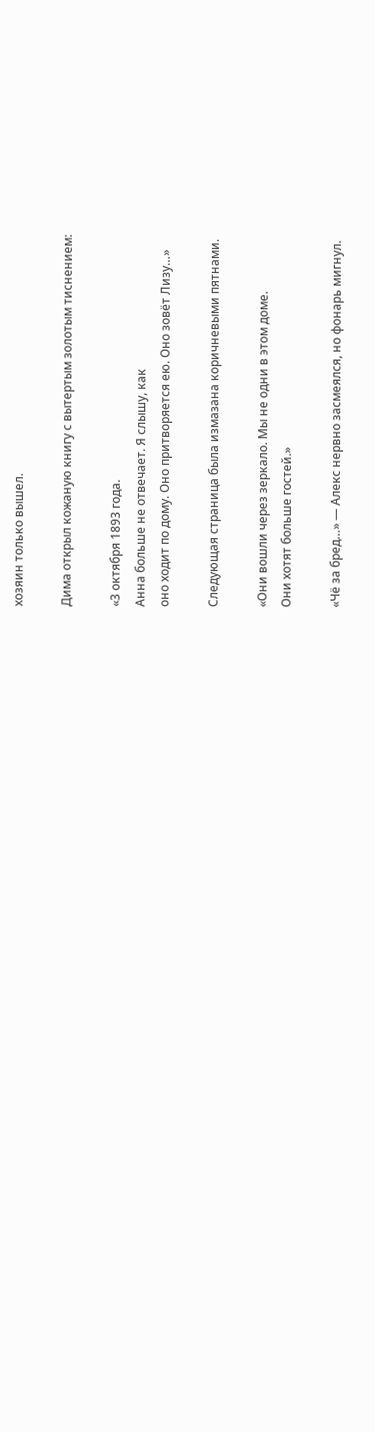хозяин только вышел.

Дима открыл кожаную книгу с вытертым золотым тиснением:

«3 октября 1893 года.
Анна больше не отвечает. Я слышу, как
оно ходит по дому. Оно притворяется ею. Оно зовёт Лизу…»

Следующая страница была измазана коричневыми пятнами.

«Они вошли через зеркало. Мы не одни в этом доме.
Они хотят больше гостей.»

«Чё за бред…» — Алекс нервно засмеялся, но фонарь мигнул.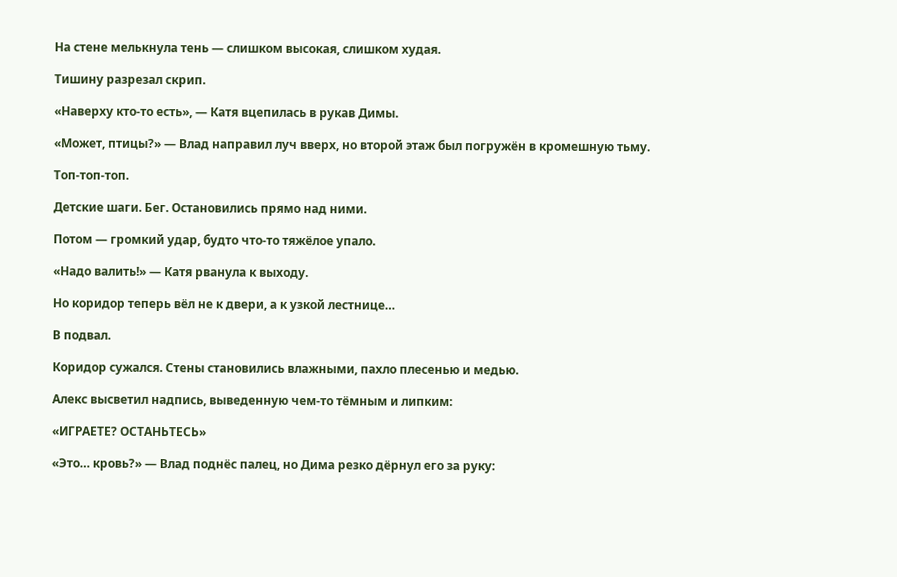На стене мелькнула тень — слишком высокая, слишком худая.

Тишину разрезал скрип.

«Наверху кто-то есть», — Катя вцепилась в рукав Димы.

«Может, птицы?» — Влад направил луч вверх, но второй этаж был погружён в кромешную тьму.

Топ-топ-топ.

Детские шаги. Бег. Остановились прямо над ними.

Потом — громкий удар, будто что-то тяжёлое упало.

«Надо валить!» — Катя рванула к выходу.

Но коридор теперь вёл не к двери, а к узкой лестнице…

В подвал.

Коридор сужался. Стены становились влажными, пахло плесенью и медью.

Алекс высветил надпись, выведенную чем-то тёмным и липким:

«ИГРАЕТЕ? ОСТАНЬТЕСЬ»

«Это… кровь?» — Влад поднёс палец, но Дима резко дёрнул его за руку: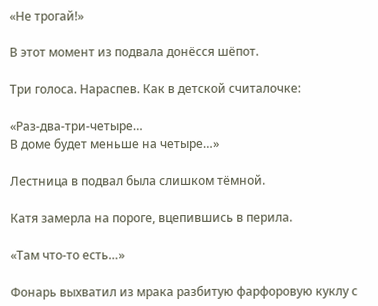«Не трогай!»

В этот момент из подвала донёсся шёпот.

Три голоса. Нараспев. Как в детской считалочке:

«Раз-два-три-четыре…
В доме будет меньше на четыре…»

Лестница в подвал была слишком тёмной.

Катя замерла на пороге, вцепившись в перила.

«Там что-то есть…»

Фонарь выхватил из мрака разбитую фарфоровую куклу с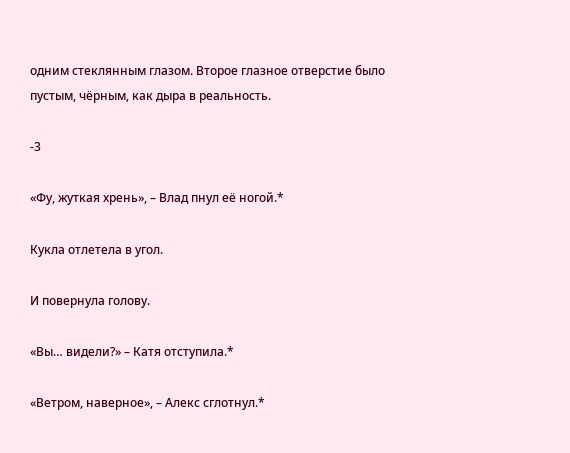одним стеклянным глазом. Второе глазное отверстие было пустым, чёрным, как дыра в реальность.

-3

«Фу, жуткая хрень», – Влад пнул её ногой.*

Кукла отлетела в угол.

И повернула голову.

«Вы… видели?» – Катя отступила.*

«Ветром, наверное», – Алекс сглотнул.*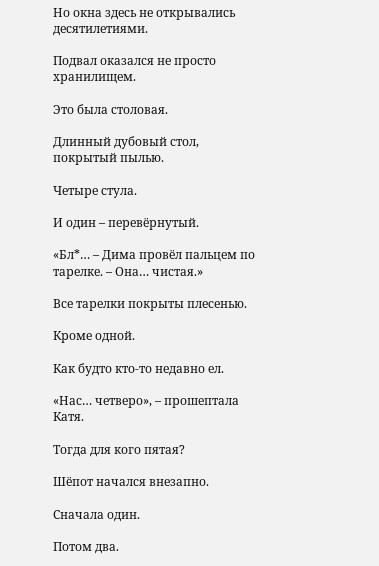Но окна здесь не открывались десятилетиями.

Подвал оказался не просто хранилищем.

Это была столовая.

Длинный дубовый стол, покрытый пылью.

Четыре стула.

И один – перевёрнутый.

«Бл*… – Дима провёл пальцем по тарелке. – Она… чистая.»

Все тарелки покрыты плесенью.

Кроме одной.

Как будто кто-то недавно ел.

«Нас… четверо», – прошептала Катя.

Тогда для кого пятая?

Шёпот начался внезапно.

Сначала один.

Потом два.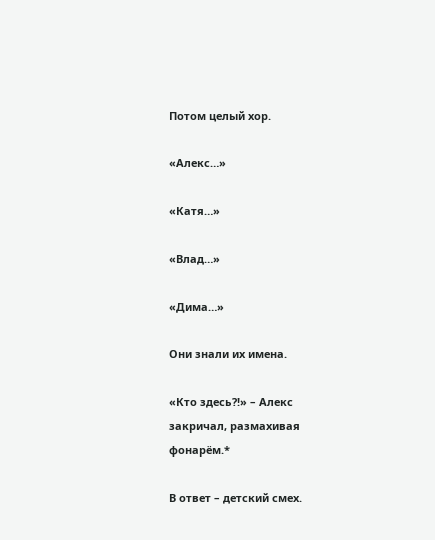Потом целый хор.

«Алекс…»

«Катя…»

«Влад…»

«Дима…»

Они знали их имена.

«Кто здесь?!» – Алекс закричал, размахивая фонарём.*

В ответ – детский смех.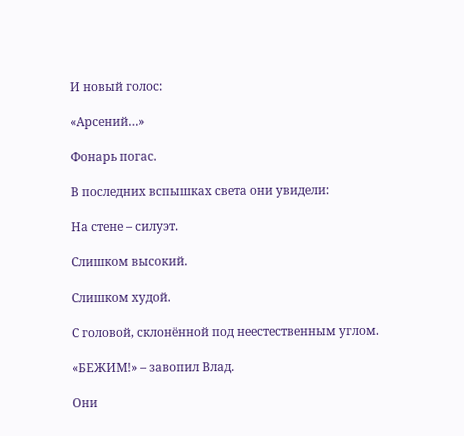И новый голос:

«Арсений…»

Фонарь погас.

В последних вспышках света они увидели:

На стене – силуэт.

Слишком высокий.

Слишком худой.

С головой, склонённой под неестественным углом.

«БЕЖИМ!» – завопил Влад.

Они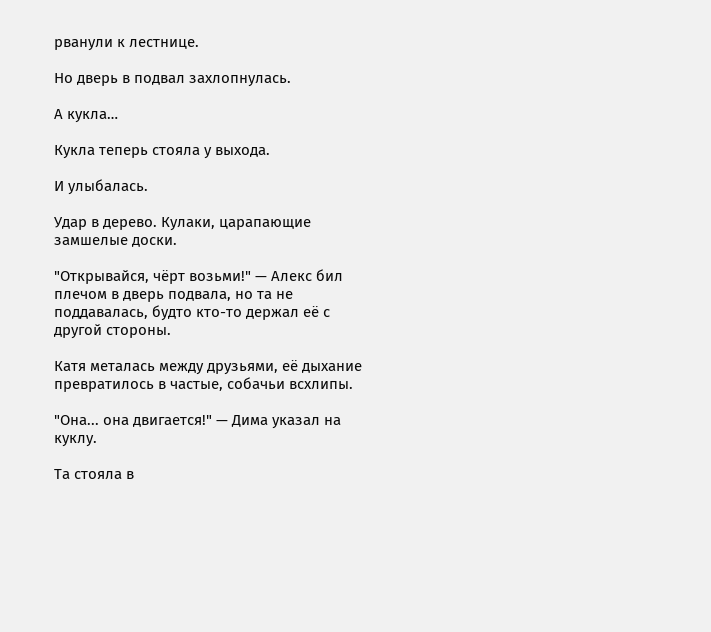рванули к лестнице.

Но дверь в подвал захлопнулась.

А кукла…

Кукла теперь стояла у выхода.

И улыбалась.

Удар в дерево. Кулаки, царапающие замшелые доски.

"Открывайся, чёрт возьми!" — Алекс бил плечом в дверь подвала, но та не поддавалась, будто кто-то держал её с другой стороны.

Катя металась между друзьями, её дыхание превратилось в частые, собачьи всхлипы.

"Она... она двигается!" — Дима указал на куклу.

Та стояла в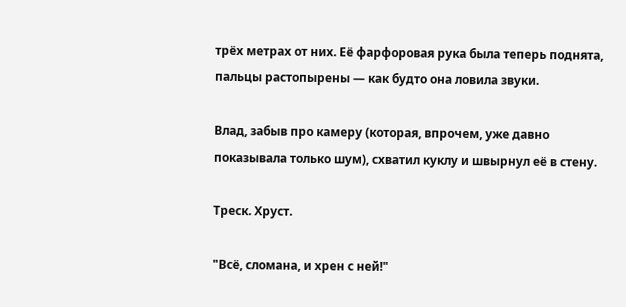трёх метрах от них. Её фарфоровая рука была теперь поднята, пальцы растопырены — как будто она ловила звуки.

Влад, забыв про камеру (которая, впрочем, уже давно показывала только шум), схватил куклу и швырнул её в стену.

Треск. Хруст.

"Всё, сломана, и хрен с ней!"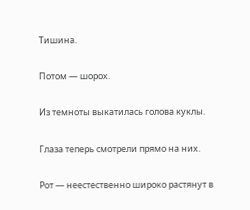Тишина.

Потом — шорох.

Из темноты выкатилась голова куклы.

Глаза теперь смотрели прямо на них.

Рот — неестественно широко растянут в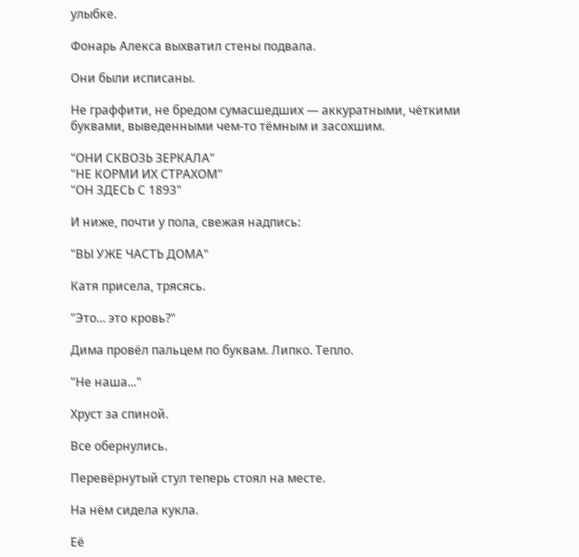улыбке.

Фонарь Алекса выхватил стены подвала.

Они были исписаны.

Не граффити, не бредом сумасшедших — аккуратными, чёткими буквами, выведенными чем-то тёмным и засохшим.

"ОНИ СКВОЗЬ ЗЕРКАЛА"
"НЕ КОРМИ ИХ СТРАХОМ"
"ОН ЗДЕСЬ С 1893"

И ниже, почти у пола, свежая надпись:

"ВЫ УЖЕ ЧАСТЬ ДОМА"

Катя присела, трясясь.

"Это... это кровь?"

Дима провёл пальцем по буквам. Липко. Тепло.

"Не наша..."

Хруст за спиной.

Все обернулись.

Перевёрнутый стул теперь стоял на месте.

На нём сидела кукла.

Её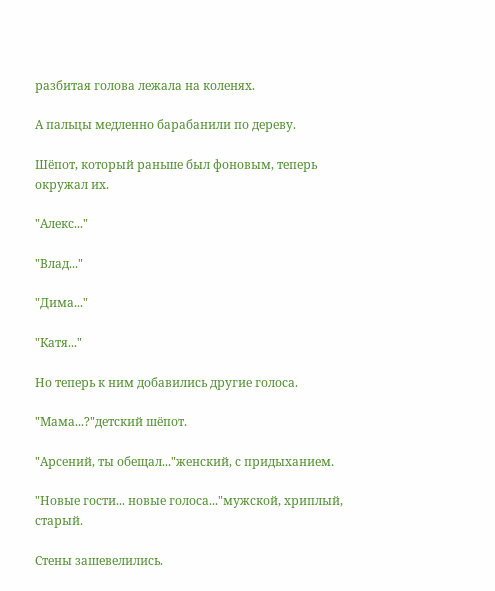разбитая голова лежала на коленях.

А пальцы медленно барабанили по дереву.

Шёпот, который раньше был фоновым, теперь окружал их.

"Алекс..."

"Влад..."

"Дима..."

"Катя..."

Но теперь к ним добавились другие голоса.

"Мама...?"детский шёпот.

"Арсений, ты обещал..."женский, с придыханием.

"Новые гости... новые голоса..."мужской, хриплый, старый.

Стены зашевелились.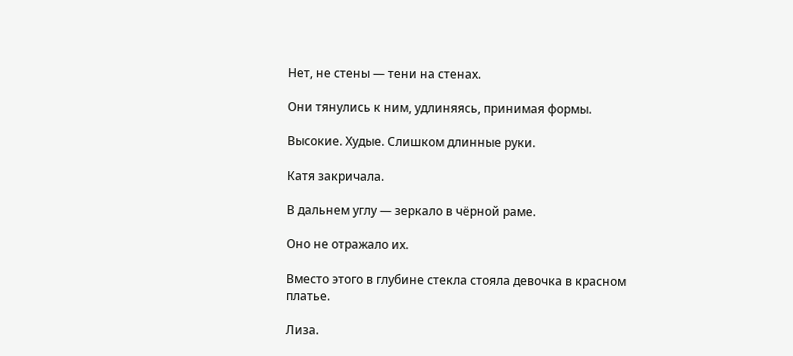Нет, не стены — тени на стенах.

Они тянулись к ним, удлиняясь, принимая формы.

Высокие. Худые. Слишком длинные руки.

Катя закричала.

В дальнем углу — зеркало в чёрной раме.

Оно не отражало их.

Вместо этого в глубине стекла стояла девочка в красном платье.

Лиза.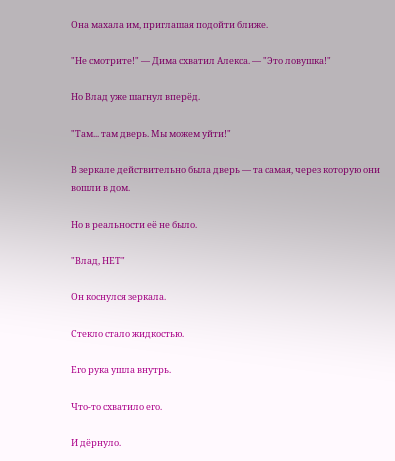Она махала им, приглашая подойти ближе.

"Не смотрите!" — Дима схватил Алекса. — "Это ловушка!"

Но Влад уже шагнул вперёд.

"Там... там дверь. Мы можем уйти!"

В зеркале действительно была дверь — та самая, через которую они вошли в дом.

Но в реальности её не было.

"Влад, НЕТ"

Он коснулся зеркала.

Стекло стало жидкостью.

Его рука ушла внутрь.

Что-то схватило его.

И дёрнуло.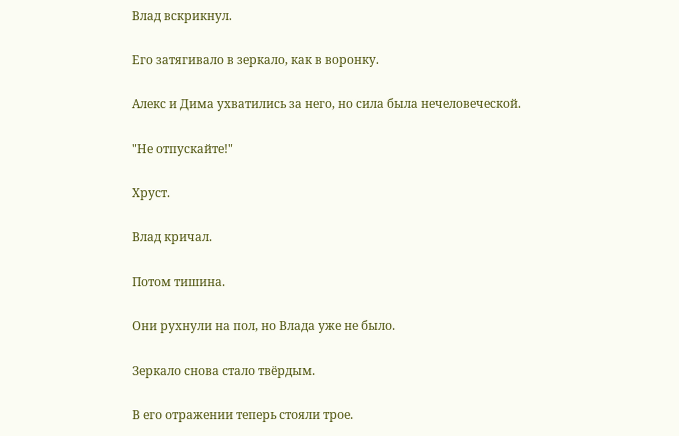Влад вскрикнул.

Его затягивало в зеркало, как в воронку.

Алекс и Дима ухватились за него, но сила была нечеловеческой.

"Не отпускайте!"

Хруст.

Влад кричал.

Потом тишина.

Они рухнули на пол, но Влада уже не было.

Зеркало снова стало твёрдым.

В его отражении теперь стояли трое.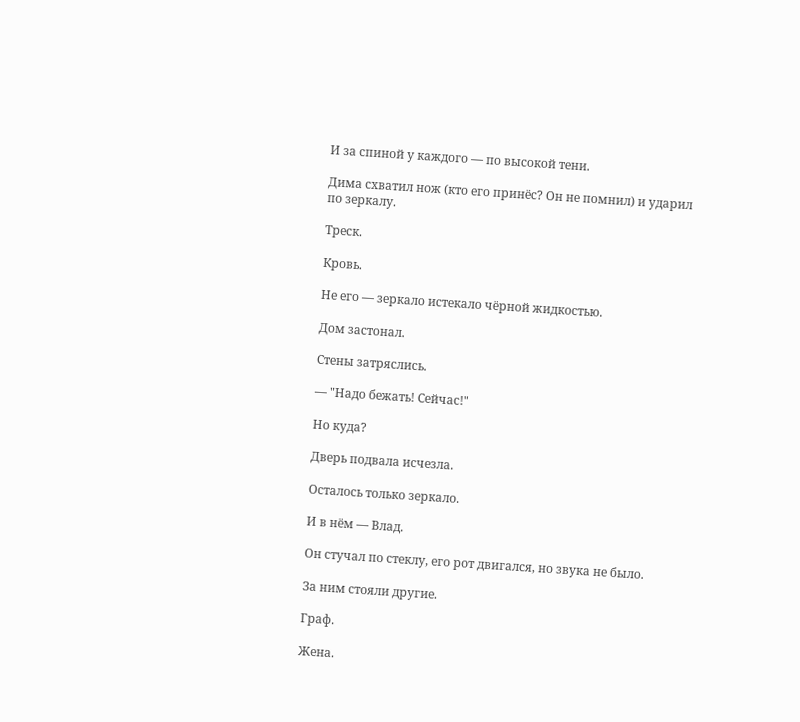И за спиной у каждого — по высокой тени.

Дима схватил нож (кто его принёс? Он не помнил) и ударил по зеркалу.

Треск.

Кровь.

Не его — зеркало истекало чёрной жидкостью.

Дом застонал.

Стены затряслись.

— "Надо бежать! Сейчас!"

Но куда?

Дверь подвала исчезла.

Осталось только зеркало.

И в нём — Влад.

Он стучал по стеклу, его рот двигался, но звука не было.

За ним стояли другие.

Граф.

Жена.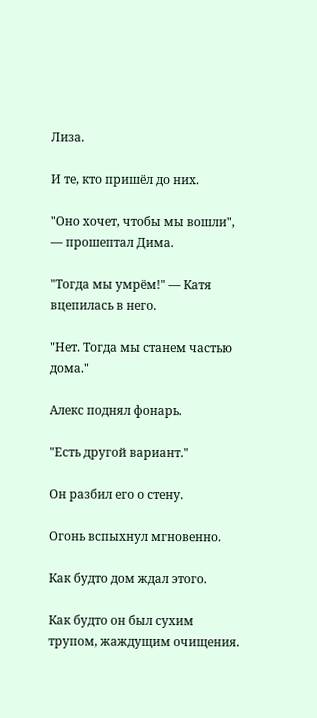Лиза.

И те, кто пришёл до них.

"Оно хочет, чтобы мы вошли", — прошептал Дима.

"Тогда мы умрём!" — Катя вцепилась в него.

"Нет. Тогда мы станем частью дома."

Алекс поднял фонарь.

"Есть другой вариант."

Он разбил его о стену.

Огонь вспыхнул мгновенно.

Как будто дом ждал этого.

Как будто он был сухим трупом, жаждущим очищения.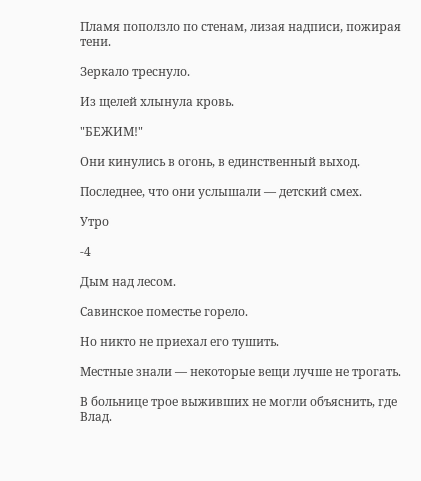Пламя поползло по стенам, лизая надписи, пожирая тени.

Зеркало треснуло.

Из щелей хлынула кровь.

"БЕЖИМ!"

Они кинулись в огонь, в единственный выход.

Последнее, что они услышали — детский смех.

Утро

-4

Дым над лесом.

Савинское поместье горело.

Но никто не приехал его тушить.

Местные знали — некоторые вещи лучше не трогать.

В больнице трое выживших не могли объяснить, где Влад.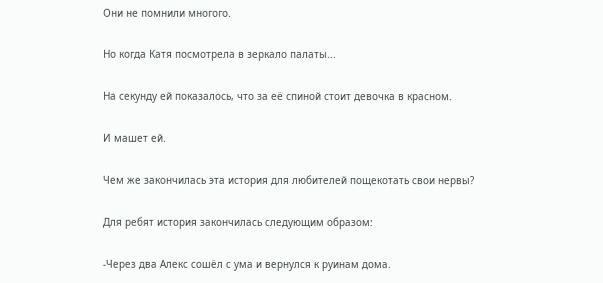Они не помнили многого.

Но когда Катя посмотрела в зеркало палаты...

На секунду ей показалось, что за её спиной стоит девочка в красном.

И машет ей.

Чем же закончилась эта история для любителей пощекотать свои нервы?

Для ребят история закончилась следующим образом:

-Через два Алекс сошёл с ума и вернулся к руинам дома.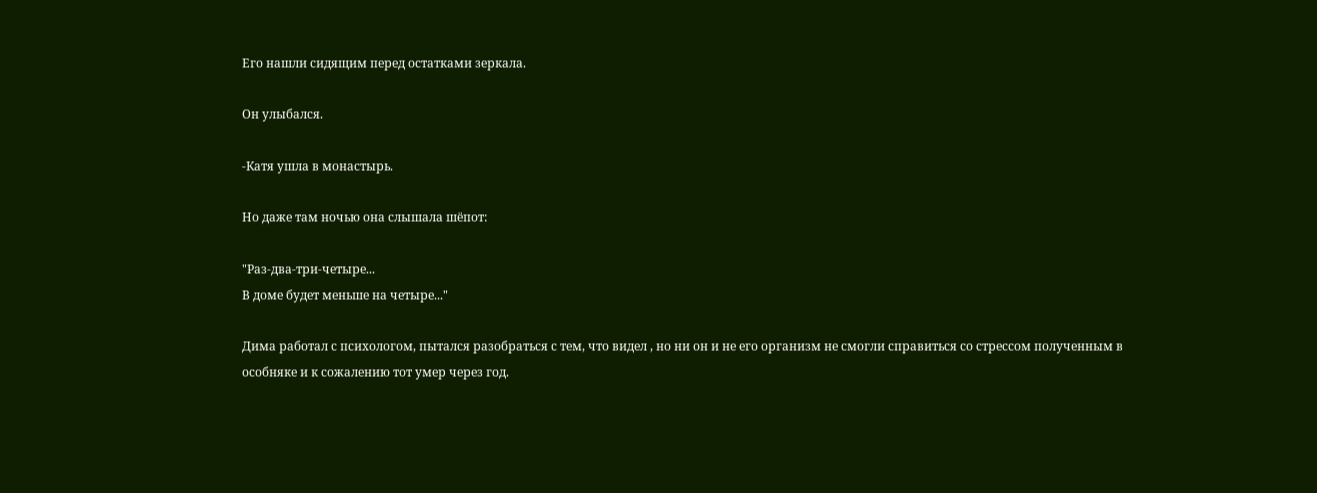Его нашли сидящим перед остатками зеркала.

Он улыбался.

-Катя ушла в монастырь.

Но даже там ночью она слышала шёпот:

"Раз-два-три-четыре...
В доме будет меньше на четыре..."

Дима работал с психологом, пытался разобраться с тем, что видел , но ни он и не его организм не смогли справиться со стрессом полученным в особняке и к сожалению тот умер через год.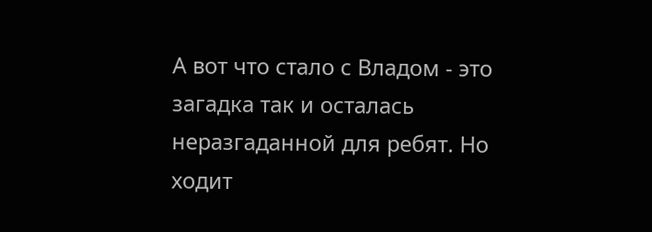А вот что стало с Владом - это загадка так и осталась неразгаданной для ребят. Но ходит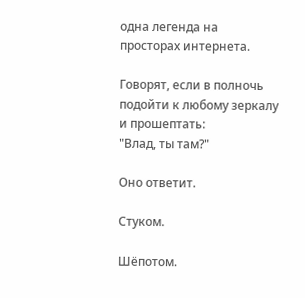одна легенда на просторах интернета.

Говорят, если в полночь подойти к любому зеркалу и прошептать:
"Влад, ты там?"

Оно ответит.

Стуком.

Шёпотом.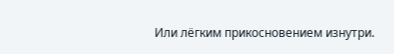Или лёгким прикосновением изнутри.